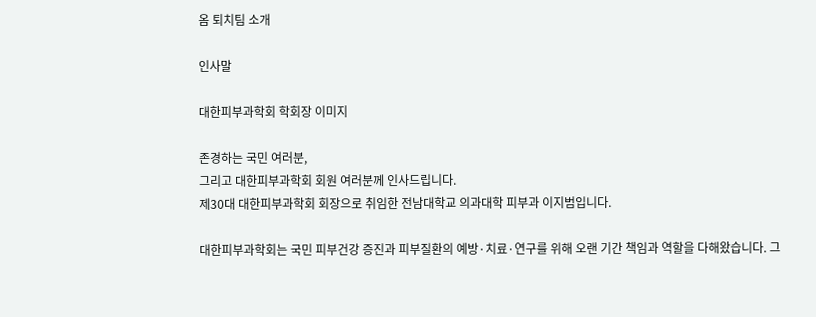옴 퇴치팀 소개

인사말

대한피부과학회 학회장 이미지

존경하는 국민 여러분,
그리고 대한피부과학회 회원 여러분께 인사드립니다.
제30대 대한피부과학회 회장으로 취임한 전남대학교 의과대학 피부과 이지범입니다.

대한피부과학회는 국민 피부건강 증진과 피부질환의 예방·치료·연구를 위해 오랜 기간 책임과 역할을 다해왔습니다. 그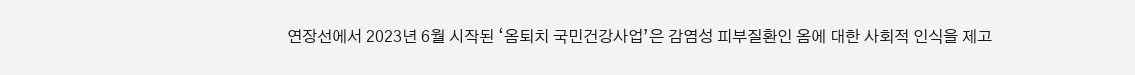연장선에서 2023년 6월 시작된 ‘옴퇴치 국민건강사업’은 감염성 피부질환인 옴에 대한 사회적 인식을 제고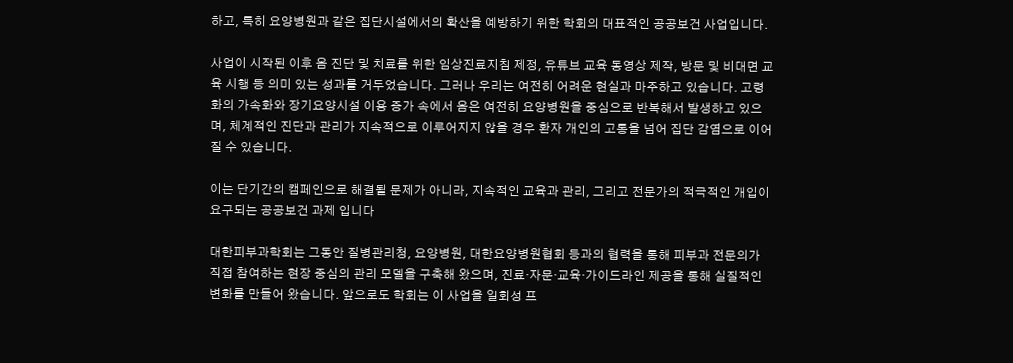하고, 특히 요양병원과 같은 집단시설에서의 확산을 예방하기 위한 학회의 대표적인 공공보건 사업입니다.

사업이 시작된 이후 옴 진단 및 치료를 위한 임상진료지침 제정, 유튜브 교육 동영상 제작, 방문 및 비대면 교육 시행 등 의미 있는 성과를 거두었습니다. 그러나 우리는 여전히 어려운 현실과 마주하고 있습니다. 고령화의 가속화와 장기요양시설 이용 증가 속에서 옴은 여전히 요양병원을 중심으로 반복해서 발생하고 있으며, 체계적인 진단과 관리가 지속적으로 이루어지지 않을 경우 환자 개인의 고통을 넘어 집단 감염으로 이어질 수 있습니다.

이는 단기간의 캠페인으로 해결될 문제가 아니라, 지속적인 교육과 관리, 그리고 전문가의 적극적인 개입이 요구되는 공공보건 과제 입니다

대한피부과학회는 그동안 질병관리청, 요양병원, 대한요양병원협회 등과의 협력을 통해 피부과 전문의가 직접 참여하는 현장 중심의 관리 모델을 구축해 왔으며, 진료·자문·교육·가이드라인 제공을 통해 실질적인 변화를 만들어 왔습니다. 앞으로도 학회는 이 사업을 일회성 프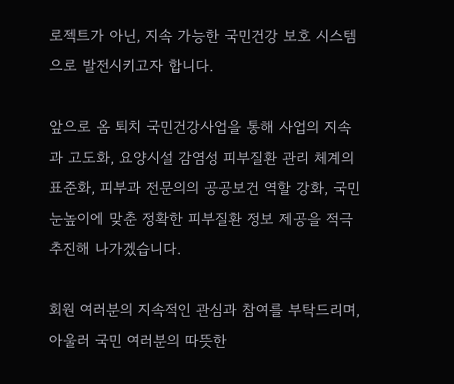로젝트가 아닌, 지속 가능한 국민건강 보호 시스템으로 발전시키고자 합니다.

앞으로 옴 퇴치 국민건강사업을 통해 사업의 지속과 고도화, 요양시설 감염성 피부질환 관리 체계의 표준화, 피부과 전문의의 공공보건 역할 강화, 국민 눈높이에 맞춘 정확한 피부질환 정보 제공을 적극 추진해 나가겠습니다.

회원 여러분의 지속적인 관심과 참여를 부탁드리며, 아울러 국민 여러분의 따뜻한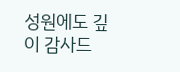성원에도 깊이 감사드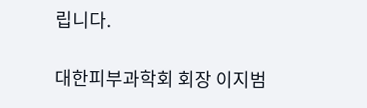립니다.

대한피부과학회 회장 이지범